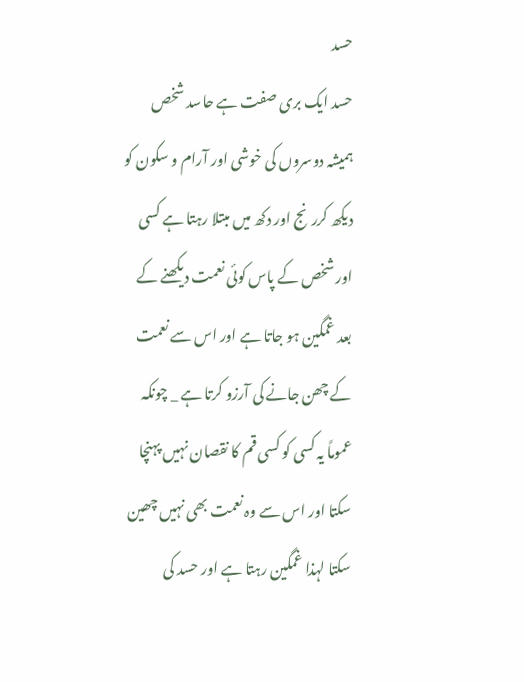حسد
حسد ایک برى صفت ہے حاسد شخص ہمیشہ دوسروں کى خوشى اور آرام و سکون کو دیکھ کررنج اور دکھ میں مبتلا رہتا ہے کسى اور شخص کے پاس کوئی نعمت دیکھنے کے بعد غمگین ہو جاتا ہے اور اس سے نعمت کے چھن جانے کى آرزو کرتا ہے _ چونکہ عموماً یہ کسى کو کسى قم کا نقصان نہیں پہنچا سکتا اور اس سے وہ نعمت بھى نہیں چھین سکتا لہذا غمگین رہتا ہے اور حسد کى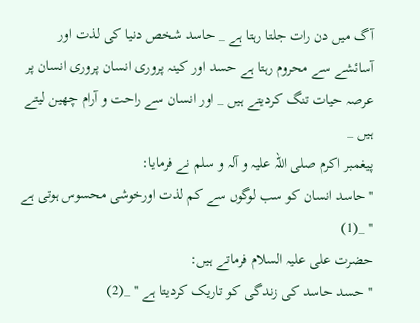آگ میں دن رات جلتا رہتا ہے _ حاسد شخص دنیا کى لذت اور آسائشے سے محروم رہتا ہے حسد اور کینہ پرورى انسان پرورى انسان پر عرصہ حیات تنگ کردیتے ہیں _ اور انسان سے راحت و آرام چھین لیتے ہیں _
پیغمبر اکرم صلى اللہ علیہ و آلہ و سلم نے فرمایا:
''حاسد انسان کو سب لوگوں سے کم لذت اورخوشى محسوس ہوتى ہے '' _(1)
حضرت على علیہ السلام فرماتے ہیں:
''حسد حاسد کى زندگى کو تاریک کردیتا ہے '' _(2)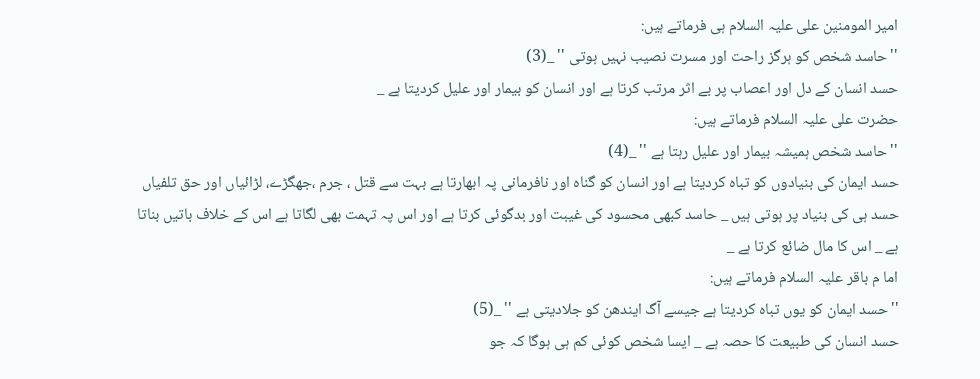امیر المومنین على علیہ السلام ہى فرماتے ہیں:
''حاسد شخص کو ہرگز راحت اور مسرت نصیب نہیں ہوتى '' _(3)
حسد انسان کے دل اور اعصاب پر بے اثر مرتب کرتا ہے اور انسان کو بیمار اور علیل کردیتا ہے _
حضرت على علیہ السلام فرماتے ہیں:
''حاسد شخص ہمیشہ بیمار اور علیل رہتا ہے '' _(4)
حسد ایمان کى بنیادوں کو تباہ کردیتا ہے اور انسان کو گناہ اور نافرمانى پہ ابھارتا ہے بہت سے قتل ، جرم ،جھگڑے، لڑائیاں اور حق تلفیاں حسد ہى کى بنیاد پر ہوتى ہیں _ حاسد کبھى محسود کى غیبت اور بدگوئی کرتا ہے اور اس پہ تہمت بھى لگاتا ہے اس کے خلاف باتیں بناتا ہے _ اس کا مال ضائع کرتا ہے _
اما م باقر علیہ السلام فرماتے ہیں:
''حسد ایمان کو یوں تباہ کردیتا ہے جیسے آگ ایندھن کو جلادیتى ہے '' _(5)
حسد انسان کى طبیعت کا حصہ ہے _ ایسا شخص کوئی کم ہى ہوگا کہ جو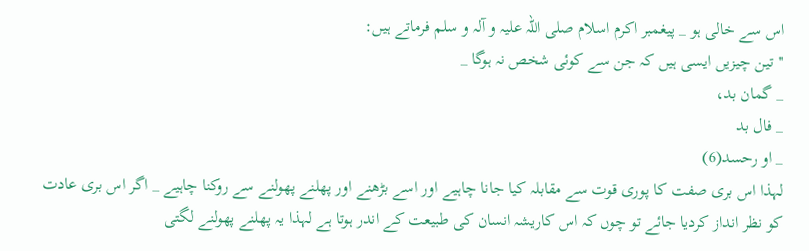اس سے خالى ہو _ پیغمبر اکرم اسلام صلى اللہ علیہ و آلہ و سلم فرماتے ہیں:
''تین چیزیں ایسى ہیں کہ جن سے کوئی شخص نہ ہوگا _
_ گمان بد،
_ فال بد
_ او رحسد(6)
لہذا اس برى صفت کا پورى قوت سے مقابلہ کیا جانا چاہیے اور اسے بڑھنے اور پھلنے پھولنے سے روکنا چاہیے _ اگر اس برى عادت کو نظر انداز کردیا جائے تو چوں کہ اس کاریشہ انسان کى طبیعت کے اندر ہوتا ہے لہذا یہ پھلنے پھولنے لگتى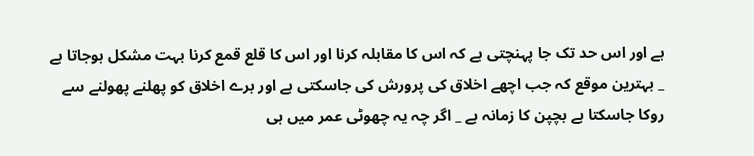ہے اور اس حد تک جا پہنچتى ہے کہ اس کا مقابلہ کرنا اور اس کا قلع قمع کرنا بہت مشکل ہوجاتا ہے _ بہترین موقع کہ جب اچھے اخلاق کى پرورش کى جاسکتى ہے اور برے اخلاق کو پھلنے پھولنے سے روکا جاسکتا ہے بچپن کا زمانہ ہے _ اگر چہ یہ چھوٹى عمر میں ہى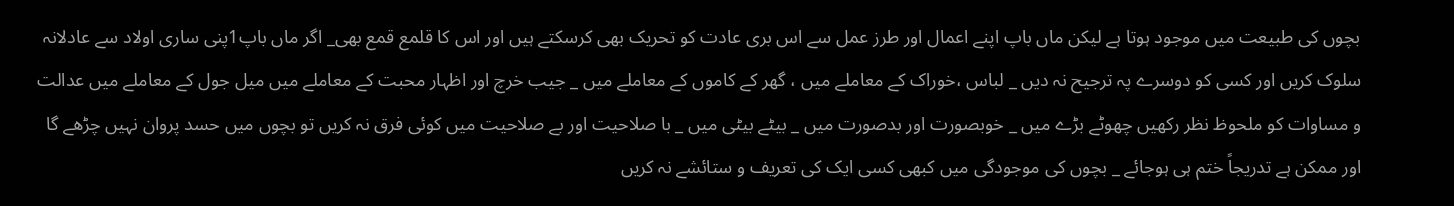بچوں کى طبیعت میں موجود ہوتا ہے لیکن ماں باپ اپنے اعمال اور طرز عمل سے اس برى عادت کو تحریک بھى کرسکتے ہیں اور اس کا قلمع قمع بھی_ اگر ماں باپ1پنى سارى اولاد سے عادلانہ سلوک کریں اور کسى کو دوسرے پہ ترجیح نہ دیں _ لباس ،خوراک کے معاملے میں ، گھر کے کاموں کے معاملے میں _ جیب خرچ اور اظہار محبت کے معاملے میں میل جول کے معاملے میں عدالت و مساوات کو ملحوظ نظر رکھیں چھوٹے بڑے میں _ خوبصورت اور بدصورت میں _ بیٹے بیٹى میں _ با صلاحیت اور بے صلاحیت میں کوئی فرق نہ کریں تو بچوں میں حسد پروان نہیں چڑھے گا اور ممکن ہے تدریجاً ختم ہى ہوجائے _ بچوں کى موجودگى میں کبھى کسى ایک کى تعریف و ستائشے نہ کریں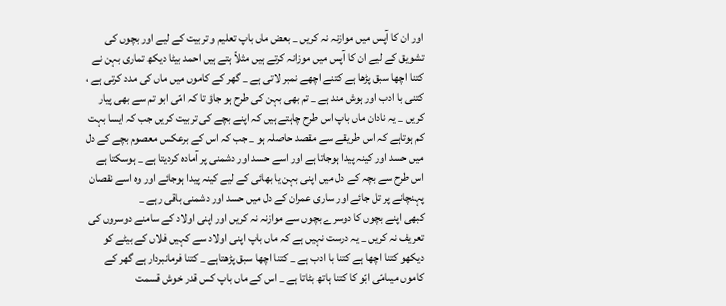اور ان کا آپس میں موازنہ نہ کریں _ بعض ماں باپ تعلیم و تربیت کے لیے اور بچوں کى تشویق کے لیے ان کا آپس میں موزانہ کرتے ہیں مثلاً ہتے ہیں احمد بیٹا دیکھ تمارى بہن نے کتنا اچھا سبق پڑھا ہے کتنے اچھے نمبر لاتى ہے _ گھر کے کاموں میں ماں کى مدد کرتى ہے ، کتنى با ادب اور ہوش مند ہے _ تم بھى بہن کى طرح ہو جاؤ تا کہ امّى ابو تم سے بھى پیار کریں _ یہ نادان ماں باپ اس طرح چاہتے ہیں کہ اپنے بچے کى تربیت کریں جب کہ ایسا بہت کم ہوتاہے کہ اس طریقے سے مقصد حاصلہ ہو _ جب کہ اس کے برعکس معصوم بچے کے دل میں حسد اور کینہ پیدا ہوجاتا ہے اور اسے حسد اور دشمنى پر آمادہ کردیتا ہے _ ہوسکتا ہے اس طرح سے بچہ کے دل میں اپنى بہن یا بھائی کے لیے کینہ پیدا ہوجائے اور وہ اسے نقصان پہنچانے پر تل جائے اور سارى عمران کے دل میں حسد اور دشمنى باقى رہے _
کبھى اپنے بچوں کا دوسرے بچوں سے موازنہ نہ کریں اور اپنى اولاد کے سامنے دوسروں کى تعریف نہ کریں _ یہ درست نہیں ہے کہ ماں باپ اپنى اولاد سے کہیں فلاں کے بیٹے کو دیکھو کتنا اچھا ہے کتنا با ادب ہے _ کتنا اچھا سبق پڑھتاہے _ کتنا فرمانبردار ہے گھر کے کاموں میںامّى ابّو کا کتنا ہاتھ بٹاتا ہے _ اس کے ماں باپ کس قدر خوش قسمت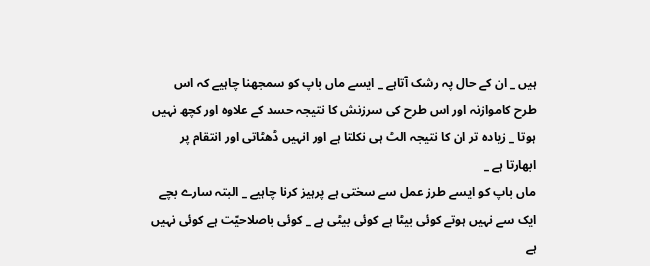ہیں _ ان کے حال پہ رشک آتاہے _ ایسے ماں باپ کو سمجھنا چاہیے کہ اس طرح کاموازنہ اور اس طرح کى سرزنش کا نتیجہ حسد کے علاوہ اور کچھ نہیں ہوتا _ زیادہ تر ان کا نتیجہ الٹ ہى نکلتا ہے اور انہیں ڈھٹاتى اور انتقام پر ابھارتا ہے _
ماں باپ کو ایسے طرز عمل سے سختى ہے پرہیز کرنا چاہیے _ البتہ سارے بچے ایک سے نہیں ہوتے کوئی بیٹا ہے کوئی بیٹى ہے _ کوئی باصلاحیّت ہے کوئی نہیں ہے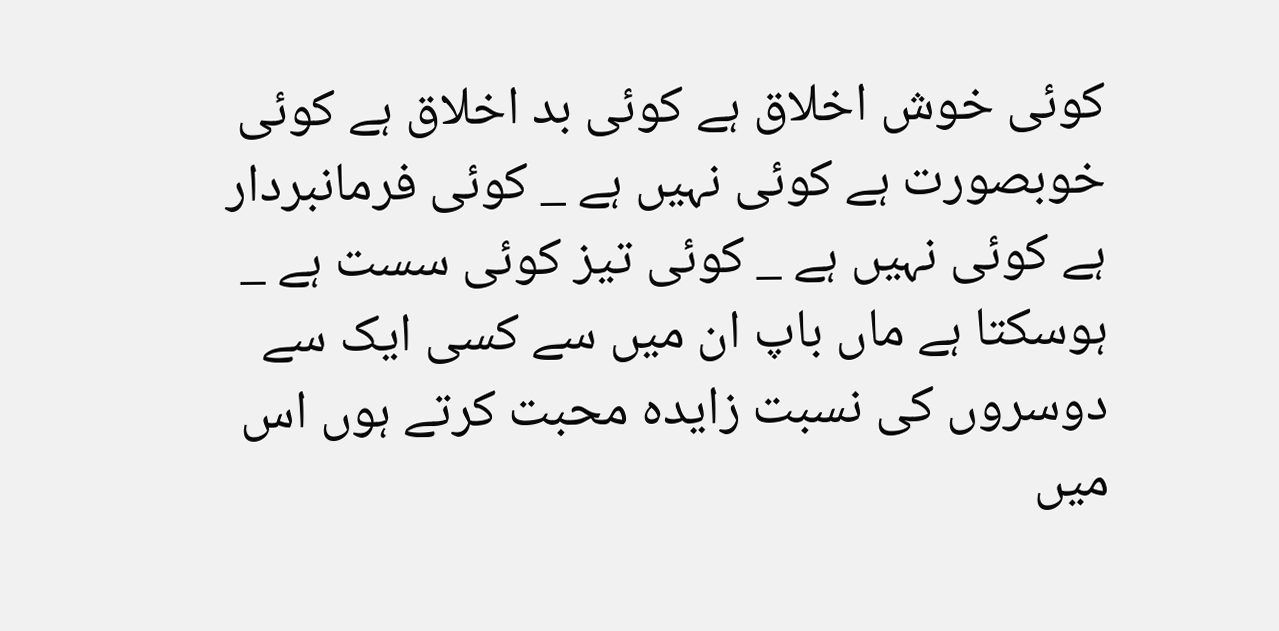کوئی خوش اخلاق ہے کوئی بد اخلاق ہے کوئی خوبصورت ہے کوئی نہیں ہے _ کوئی فرمانبردار ہے کوئی نہیں ہے _ کوئی تیز کوئی سست ہے _ ہوسکتا ہے ماں باپ ان میں سے کسى ایک سے دوسروں کى نسبت زایدہ محبت کرتے ہوں اس میں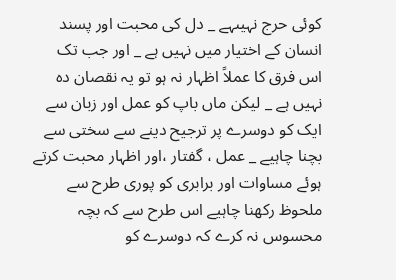کوئی حرج نہیںہے _ دل کى محبت اور پسند انسان کے اختیار میں نہیں ہے _ اور جب تک اس فرق کا عملاً اظہار نہ ہو تو یہ نقصان دہ نہیں ہے _ لیکن ماں باپ کو عمل اور زبان سے ایک کو دوسرے پر ترجیح دینے سے سختى سے بچنا چاہیے _ عمل ، گفتار ،اور اظہار محبت کرتے ہوئے مساوات اور برابرى کو پورى طرح سے ملحوظ رکھنا چاہیے اس طرح سے کہ بچہ محسوس نہ کرے کہ دوسرے کو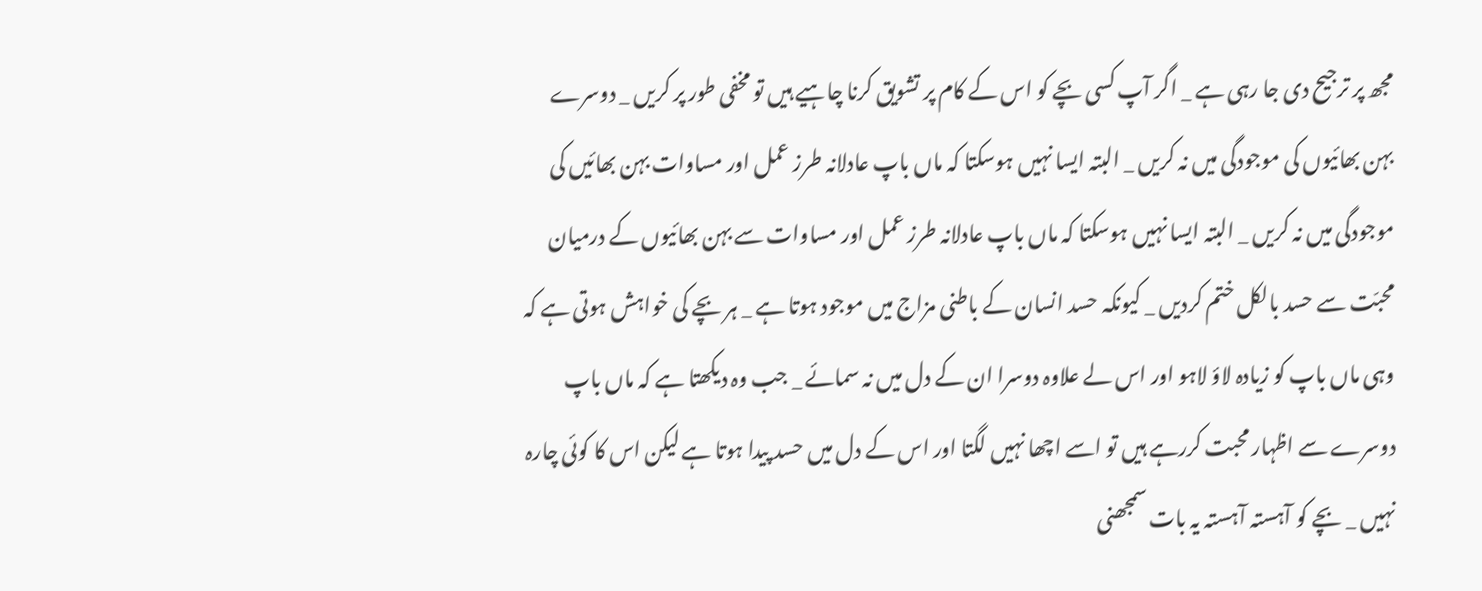مجھ پر ترجیح دى جا رہى ہے _ اگر آپ کسى بچے کو اس کے کام پر تشویق کرنا چاہیے ہیں تو مخفى طور پر کریں _ دوسرے بہن بھائیوں کى موجودگى میں نہ کریں _ البتہ ایسا نہیں ہوسکتا کہ ماں باپ عادلانہ طرز عمل اور مساوات بہن بھائیں کى موجودگى میں نہ کریں _ البتہ ایسا نہیں ہوسکتا کہ ماں باپ عادلانہ طرز عمل اور مساوات سے بہن بھائیوں کے درمیان محبّت سے حسد بالکل ختم کردیں _ کیونکہ حسد انسان کے باطنى مزاج میں موجود ہوتا ہے _ ہر بچے کى خواہش ہوتى ہے کہ وہى ماں باپ کو زیادہ لاؤ لاہو اور اس لے علاوہ دوسرا ان کے دل میں نہ سمائے _ جب وہ دیکھتا ہے کہ ماں باپ دوسرے سے اظہار محبت کررہے ہیں تو اسے اچھا نہیں لگتا اور اس کے دل میں حسد پیدا ہوتا ہے لیکن اس کا کوئی چارہ نہیں _ بچے کو آہستہ آہستہ یہ بات سمجھنى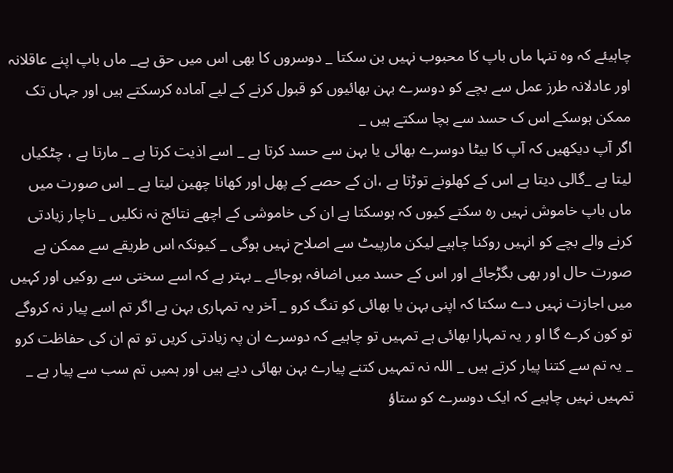چاہیئے کہ وہ تنہا ماں باپ کا محبوب نہیں بن سکتا _ دوسروں کا بھى اس میں حق ہے_ ماں باپ اپنے عاقلانہ اور عادلانہ طرز عمل سے بچے کو دوسرے بہن بھائیوں کو قبول کرنے کے لیے آمادہ کرسکتے ہیں اور جہاں تک ممکن ہوسکے اس ک حسد سے بچا سکتے ہیں _
اگر آپ دیکھیں کہ آپ کا بیٹا دوسرے بھائی یا بہن سے حسد کرتا ہے _ اسے اذیت کرتا ہے _ مارتا ہے ، چٹکیاں لیتا ہے _گالى دیتا ہے اس کے کھلونے توڑتا ہے ،ان کے حصے کے پھل اور کھانا چھین لیتا ہے _ اس صورت میں ماں باپ خاموش نہیں رہ سکتے کیوں کہ ہوسکتا ہے ان کى خاموشى کے اچھے نتائج نہ نکلیں _ ناچار زیادتى کرنے والے بچے کو انہیں روکنا چاہیے لیکن مارپیٹ سے اصلاح نہیں ہوگى _ کیونکہ اس طریقے سے ممکن ہے صورت حال اور بھى بگڑجائے اور اس کے حسد میں اضافہ ہوجائے _ بہتر ہے کہ اسے سختى سے روکیں اور کہیں میں اجازت نہیں دے سکتا کہ اپنى بہن یا بھائی کو تنگ کرو _ آخر یہ تمہارى بہن ہے اگر تم اسے پیار نہ کروگے تو کون کرے گا او ر یہ تمہارا بھائی ہے تمہیں تو چاہیے کہ دوسرے ان پہ زیادتى کریں تو تم ان کى حفاظت کرو _ یہ تم سے کتنا پیار کرتے ہیں _ اللہ نہ تمہیں کتنے پیارے بہن بھائی دیے ہیں اور ہمیں تم سب سے پیار ہے _ تمہیں نہیں چاہیے کہ ایک دوسرے کو ستاؤ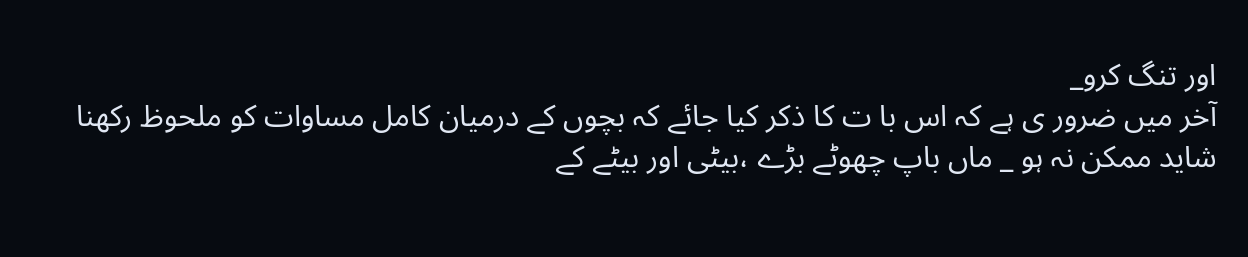اور تنگ کرو_
آخر میں ضرور ى ہے کہ اس با ت کا ذکر کیا جائے کہ بچوں کے درمیان کامل مساوات کو ملحوظ رکھنا شاید ممکن نہ ہو _ ماں باپ چھوٹے بڑے ،بیٹى اور بیٹے کے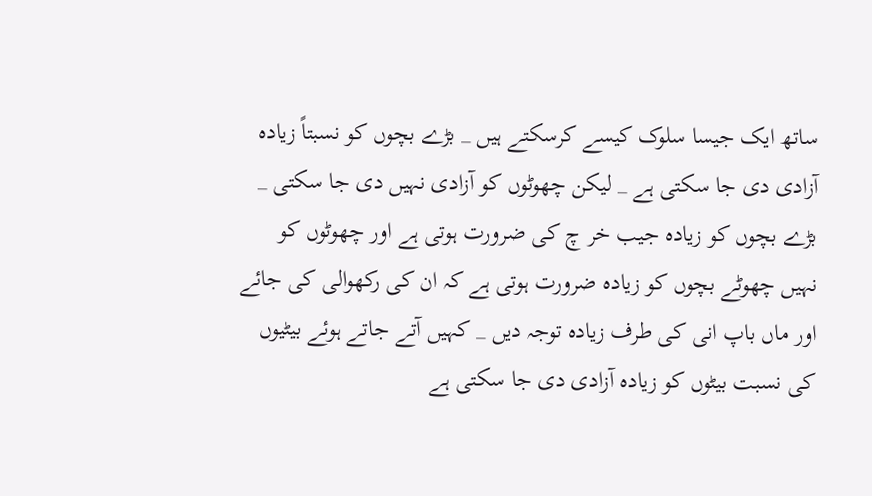ساتھ ایک جیسا سلوک کیسے کرسکتے ہیں _ بڑے بچوں کو نسبتاً زیادہ آزادى دى جا سکتى ہے _ لیکن چھوٹوں کو آزادى نہیں دى جا سکتى _ بڑے بچوں کو زیادہ جیب خر چ کى ضرورت ہوتى ہے اور چھوٹوں کو نہیں چھوٹے بچوں کو زیادہ ضرورت ہوتى ہے کہ ان کى رکھوالى کى جائے اور ماں باپ انى کى طرف زیادہ توجہ دیں _ کہیں آتے جاتے ہوئے بیٹیوں کى نسبت بیٹوں کو زیادہ آزادى دى جا سکتى ہے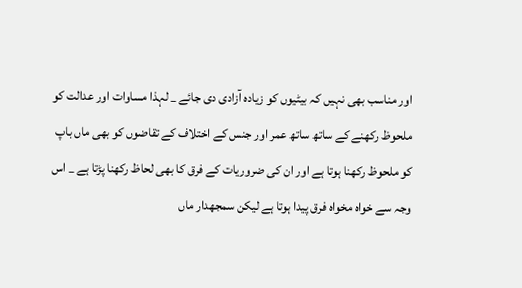اور مناسب بھى نہیں کہ بیٹیوں کو زیادہ آزادى دى جائے _ لہذا مساوات اور عدالت کو ملحوظ رکھنے کے ساتھ ساتھ عمر اور جنس کے اختلاف کے تقاضوں کو بھى ماں باپ کو ملحوظ رکھنا ہوتا ہے اور ان کى ضروریات کے فرق کا بھى لحاظ رکھنا پڑتا ہے _ اس وجہ سے خواہ مخواہ فرق پیدا ہوتا ہے لیکن سمجھدار ماں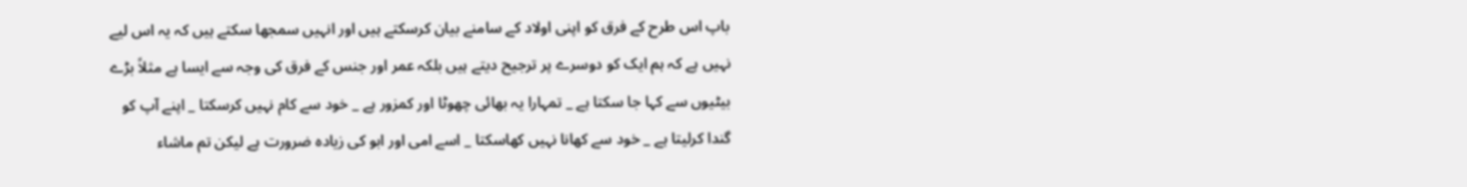باپ اس طرح کے فرق کو اپنى اولاد کے سامنے بیان کرسکتے ہیں اور انہیں سمجھا سکتے ہیں کہ یہ اس لیے نہیں ہے کہ ہم ایک کو دوسرے پر ترجیح دیتے ہیں بلکہ عمر اور جنس کے فرق کى وجہ سے ایسا ہے مثلاً بڑے بیٹیوں سے کہا جا سکتا ہے _ تمہارا یہ بھائی چھوٹا اور کمزور ہے _ خود سے کام نہیں کرسکتا _ اپنے آپ کو گندا کرلیتا ہے _ خود سے کھانا نہیں کھاسکتا _ اسے امى اور ابو کى زیادہ ضرورت ہے لیکن تم ماشاء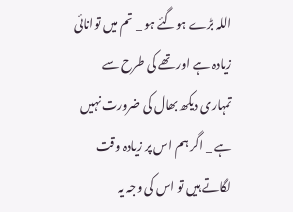اللہ بڑے ہوگئے ہو _ تم میں توانائی زیادہ ہے اور تھے کى طرح سے تمہارى دیکھ بھال کى ضرورت نہیں ہے _ اگر ہم اس پر زیادہ وقت لگاتے ہیں تو اس کى وجہ یہ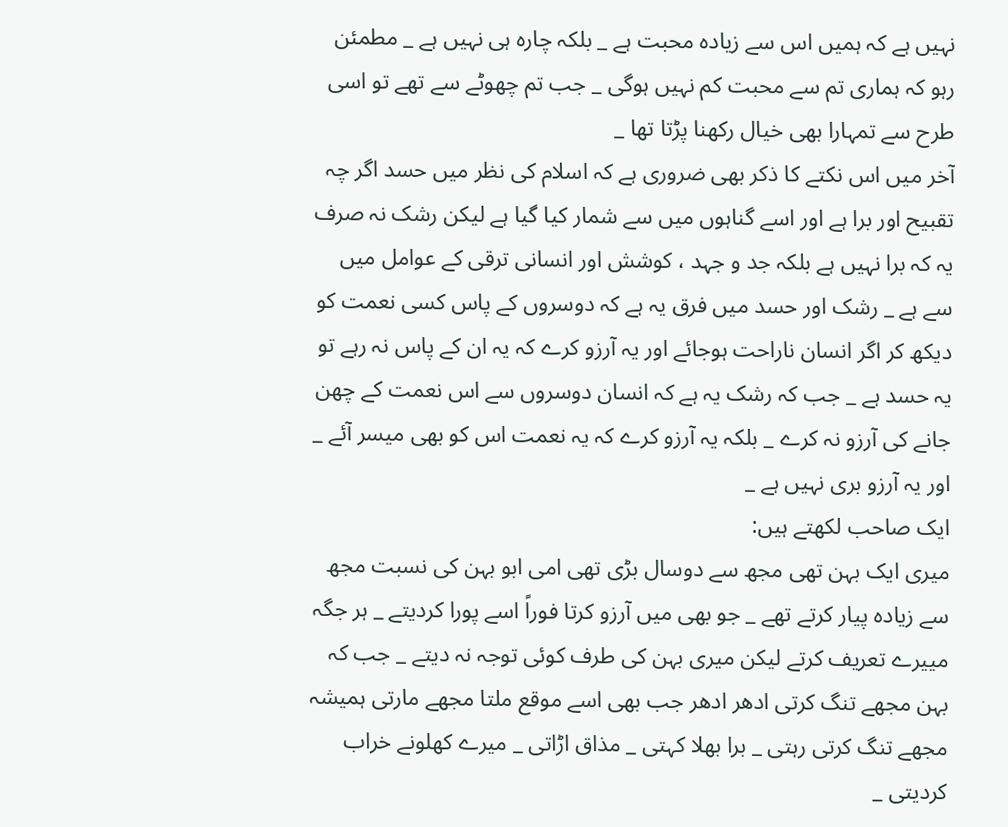نہیں ہے کہ ہمیں اس سے زیادہ محبت ہے _ بلکہ چارہ ہى نہیں ہے _ مطمئن رہو کہ ہمارى تم سے محبت کم نہیں ہوگى _ جب تم چھوٹے سے تھے تو اسى طرح سے تمہارا بھى خیال رکھنا پڑتا تھا _
آخر میں اس نکتے کا ذکر بھى ضرورى ہے کہ اسلام کى نظر میں حسد اگر چہ تقبیح اور برا ہے اور اسے گناہوں میں سے شمار کیا گیا ہے لیکن رشک نہ صرف یہ کہ برا نہیں ہے بلکہ جد و جہد ، کوشش اور انسانى ترقى کے عوامل میں سے ہے _ رشک اور حسد میں فرق یہ ہے کہ دوسروں کے پاس کسى نعمت کو دیکھ کر اگر انسان ناراحت ہوجائے اور یہ آرزو کرے کہ یہ ان کے پاس نہ رہے تو یہ حسد ہے _ جب کہ رشک یہ ہے کہ انسان دوسروں سے اس نعمت کے چھن جانے کى آرزو نہ کرے _ بلکہ یہ آرزو کرے کہ یہ نعمت اس کو بھى میسر آئے _ اور یہ آرزو برى نہیں ہے _
ایک صاحب لکھتے ہیں:
میرى ایک بہن تھى مجھ سے دوسال بڑى تھى امى ابو بہن کى نسبت مجھ سے زیادہ پیار کرتے تھے _ جو بھى میں آرزو کرتا فوراً اسے پورا کردیتے _ ہر جگہ مییرے تعریف کرتے لیکن میرى بہن کى طرف کوئی توجہ نہ دیتے _ جب کہ بہن مجھے تنگ کرتى ادھر ادھر جب بھى اسے موقع ملتا مجھے مارتى ہمیشہ مجھے تنگ کرتى رہتى _ برا بھلا کہتى _ مذاق اڑاتى _ میرے کھلونے خراب کردیتى _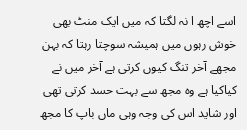اسے اچھ ا نہ لگتا کہ میں ایک منٹ بھى خوش رہوں میں ہمیشہ سوچتا رہتا کہ بہن مجھے آخر تنگ کیوں کرتى ہے آخر میں نے کیاکیا ہے وہ مجھ سے بہت حسد کرتى تھى اور شاید اس کى وجہ وہى ماں باپ کا مجھ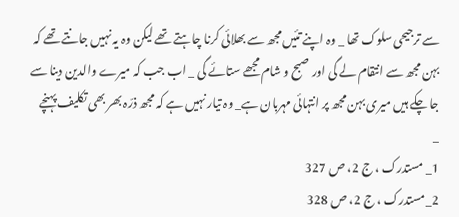سے ترجیحى سلوک تھا _ وہ اپنے تئیں مجھ سے بھلائی کرنا چاہتے تھے لیکن وہ یہ نہیں جانتے تھے کہ بہن مجھ سے انتقام لے گى اور صبح و شام مجھے ستائے گى _ اب جب کہ میرے والدین دینا سے جا چکے ہیں میرى بہن مجھ پر انتہائی مہربان ہے_ وہ تیار نہیں ہے کہ مجھ ذرّہ بھر بھى تکلیف پہنچے _
1_ مستدرک ، ج 2، ص 327
2_مستدرک ، ج 2، ص 328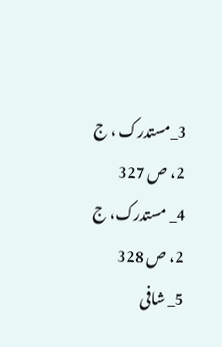3_مستدرک ، ج 2، ص 327
4_ مستدرک، ج 2، ص 328
5_ شافى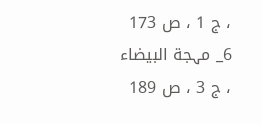، ج 1 ، ص 173
6_ مہجة البیضاء ، ج 3 ، ص 189